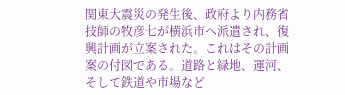関東大震災の発生後、政府より内務省技師の牧彦七が横浜市へ派遣され、復興計画が立案された。これはその計画案の付図である。道路と緑地、運河、そして鉄道や市場など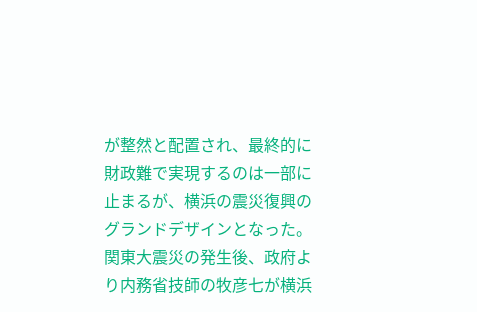が整然と配置され、最終的に財政難で実現するのは一部に止まるが、横浜の震災復興のグランドデザインとなった。
関東大震災の発生後、政府より内務省技師の牧彦七が横浜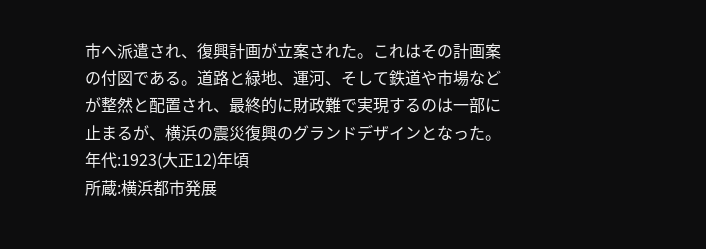市へ派遣され、復興計画が立案された。これはその計画案の付図である。道路と緑地、運河、そして鉄道や市場などが整然と配置され、最終的に財政難で実現するのは一部に止まるが、横浜の震災復興のグランドデザインとなった。
年代:1923(大正12)年頃
所蔵:横浜都市発展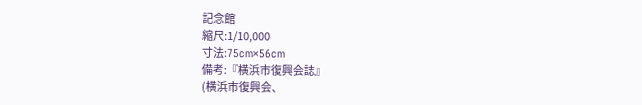記念館
縮尺:1/10,000
寸法:75cm×56cm
備考:『横浜市復興会誌』
(横浜市復興会、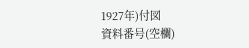1927年)付図
資料番号(空欄)